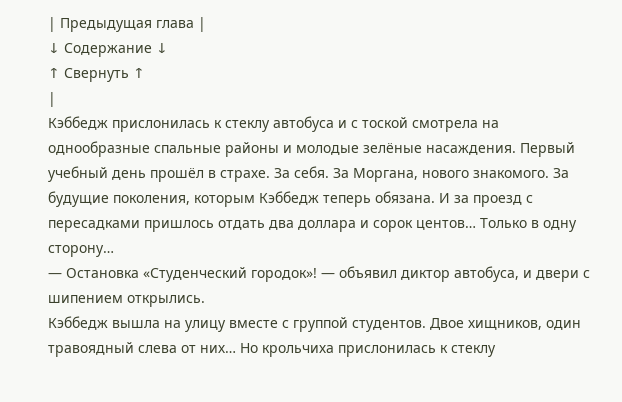| Предыдущая глава |
↓ Содержание ↓
↑ Свернуть ↑
|
Кэббедж прислонилась к стеклу автобуса и с тоской смотрела на однообразные спальные районы и молодые зелёные насаждения. Первый учебный день прошёл в страхе. За себя. За Моргана, нового знакомого. За будущие поколения, которым Кэббедж теперь обязана. И за проезд с пересадками пришлось отдать два доллара и сорок центов… Только в одну сторону…
— Остановка «Студенческий городок»! — объявил диктор автобуса, и двери с шипением открылись.
Кэббедж вышла на улицу вместе с группой студентов. Двое хищников, один травоядный слева от них… Но крольчиха прислонилась к стеклу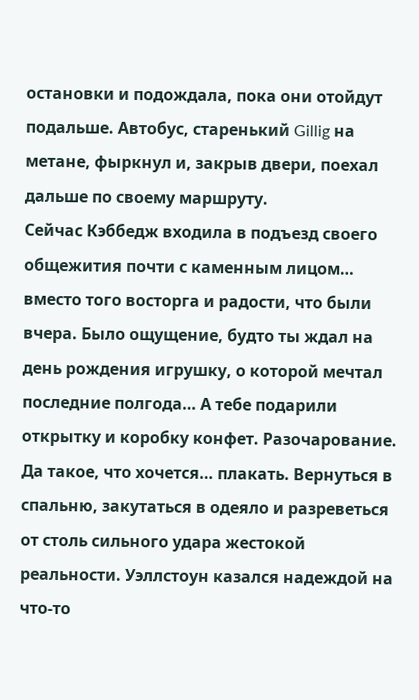остановки и подождала, пока они отойдут подальше. Автобус, старенький Gillig на метане, фыркнул и, закрыв двери, поехал дальше по своему маршруту.
Сейчас Кэббедж входила в подъезд своего общежития почти с каменным лицом… вместо того восторга и радости, что были вчера. Было ощущение, будто ты ждал на день рождения игрушку, о которой мечтал последние полгода… А тебе подарили открытку и коробку конфет. Разочарование. Да такое, что хочется… плакать. Вернуться в спальню, закутаться в одеяло и разреветься от столь сильного удара жестокой реальности. Уэллстоун казался надеждой на что-то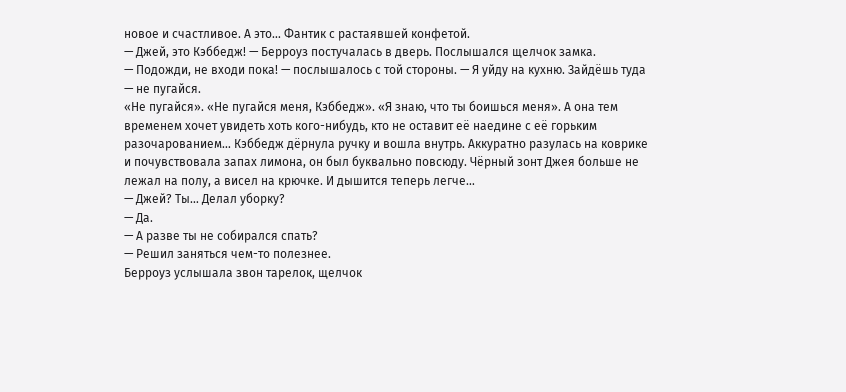новое и счастливое. А это… Фантик с растаявшей конфетой.
— Джей, это Кэббедж! — Берроуз постучалась в дверь. Послышался щелчок замка.
— Подожди, не входи пока! — послышалось с той стороны. — Я уйду на кухню. Зайдёшь туда — не пугайся.
«Не пугайся». «Не пугайся меня, Кэббедж». «Я знаю, что ты боишься меня». А она тем временем хочет увидеть хоть кого-нибудь, кто не оставит её наедине с её горьким разочарованием… Кэббедж дёрнула ручку и вошла внутрь. Аккуратно разулась на коврике и почувствовала запах лимона, он был буквально повсюду. Чёрный зонт Джея больше не лежал на полу, а висел на крючке. И дышится теперь легче…
— Джей? Ты… Делал уборку?
— Да.
— А разве ты не собирался спать?
— Решил заняться чем-то полезнее.
Берроуз услышала звон тарелок, щелчок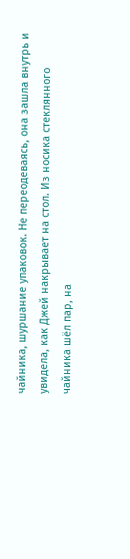чайника, шуршание упаковок. Не переодеваясь, она зашла внутрь и увидела, как Джей накрывает на стол. Из носика стеклянного чайника шёл пар, на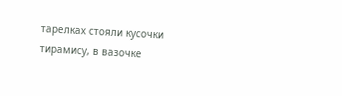тарелках стояли кусочки тирамису, в вазочке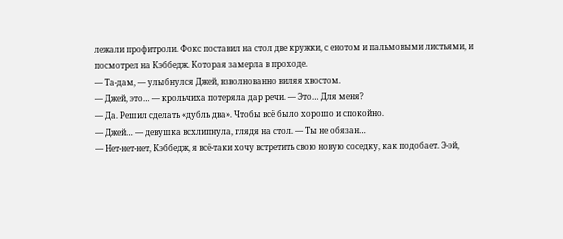лежали профитроли. Фокс поставил на стол две кружки, с енотом и пальмовыми листьями, и посмотрел на Кэббедж. Которая замерла в проходе.
— Та-дам, — улыбнулся Джей, взволнованно виляя хвостом.
— Джей, это… — крольчиха потеряла дар речи. — Это… Для меня?
— Да. Решил сделать «дубль два». Чтобы всё было хорошо и спокойно.
— Джей… — девушка всхлипнула, глядя на стол. — Ты не обязан…
— Нет-нет-нет, Кэббедж, я всё-таки хочу встретить свою новую соседку, как подобает. Э-эй,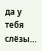да у тебя слёзы…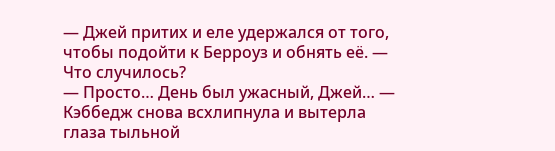— Джей притих и еле удержался от того, чтобы подойти к Берроуз и обнять её. — Что случилось?
— Просто… День был ужасный, Джей… — Кэббедж снова всхлипнула и вытерла глаза тыльной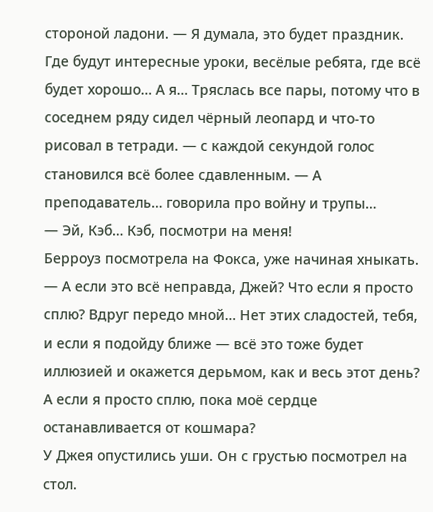стороной ладони. — Я думала, это будет праздник. Где будут интересные уроки, весёлые ребята, где всё будет хорошо… А я… Тряслась все пары, потому что в соседнем ряду сидел чёрный леопард и что-то рисовал в тетради. — с каждой секундой голос становился всё более сдавленным. — А преподаватель… говорила про войну и трупы…
— Эй, Кэб… Кэб, посмотри на меня!
Берроуз посмотрела на Фокса, уже начиная хныкать.
— А если это всё неправда, Джей? Что если я просто сплю? Вдруг передо мной… Нет этих сладостей, тебя, и если я подойду ближе — всё это тоже будет иллюзией и окажется дерьмом, как и весь этот день? А если я просто сплю, пока моё сердце останавливается от кошмара?
У Джея опустились уши. Он с грустью посмотрел на стол.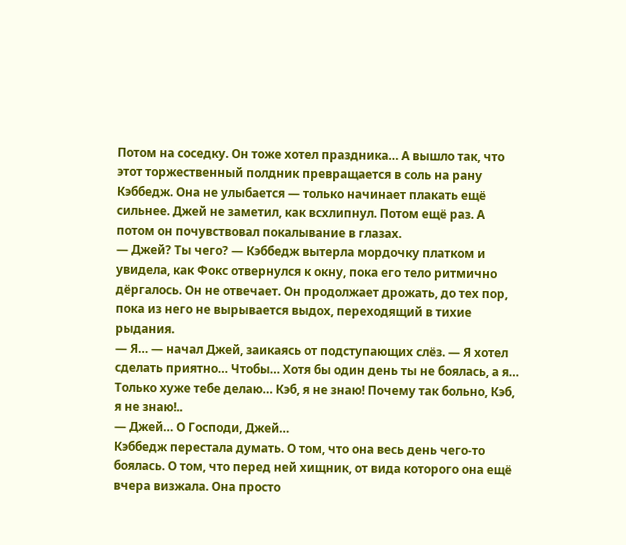Потом на соседку. Он тоже хотел праздника… А вышло так, что этот торжественный полдник превращается в соль на рану Кэббедж. Она не улыбается — только начинает плакать ещё сильнее. Джей не заметил, как всхлипнул. Потом ещё раз. А потом он почувствовал покалывание в глазах.
— Джей? Ты чего? — Кэббедж вытерла мордочку платком и увидела, как Фокс отвернулся к окну, пока его тело ритмично дёргалось. Он не отвечает. Он продолжает дрожать, до тех пор, пока из него не вырывается выдох, переходящий в тихие рыдания.
— Я… — начал Джей, заикаясь от подступающих слёз. — Я хотел сделать приятно… Чтобы… Хотя бы один день ты не боялась, а я… Только хуже тебе делаю… Кэб, я не знаю! Почему так больно, Кэб, я не знаю!..
— Джей… О Господи, Джей…
Кэббедж перестала думать. О том, что она весь день чего-то боялась. О том, что перед ней хищник, от вида которого она ещё вчера визжала. Она просто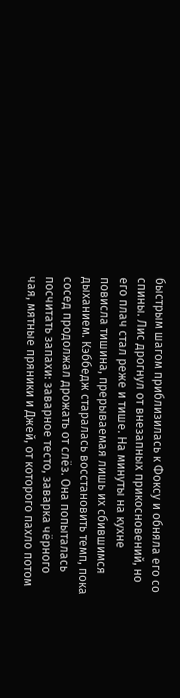быстрым шагом приблизилась к Фоксу и обняла его со спины. Лис дрогнул от внезапных прикосновений, но его плач стал реже и тише. На минуты на кухне повисла тишина, прерываемая лишь их сбившимся дыханием. Кэббедж старалась восстановить темп, пока сосед продолжал дрожать от слёз. Она попыталась посчитать запахи: заварное тесто, заварка чёрного чая, мятные пряники и Джей, от которого пахло потом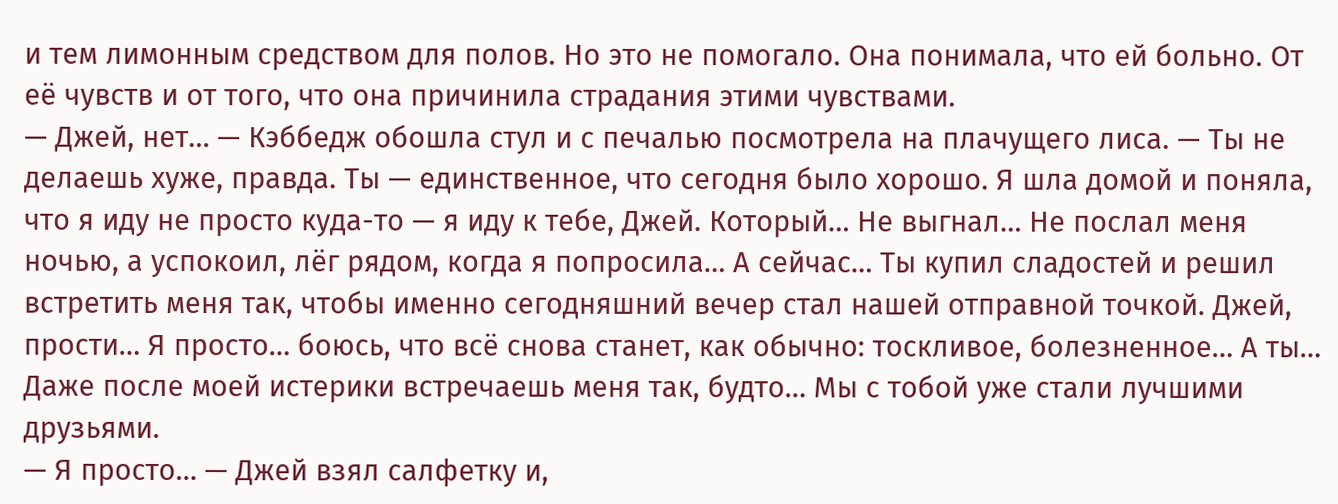и тем лимонным средством для полов. Но это не помогало. Она понимала, что ей больно. От её чувств и от того, что она причинила страдания этими чувствами.
— Джей, нет… — Кэббедж обошла стул и с печалью посмотрела на плачущего лиса. — Ты не делаешь хуже, правда. Ты — единственное, что сегодня было хорошо. Я шла домой и поняла, что я иду не просто куда-то — я иду к тебе, Джей. Который… Не выгнал… Не послал меня ночью, а успокоил, лёг рядом, когда я попросила… А сейчас… Ты купил сладостей и решил встретить меня так, чтобы именно сегодняшний вечер стал нашей отправной точкой. Джей, прости… Я просто… боюсь, что всё снова станет, как обычно: тоскливое, болезненное… А ты… Даже после моей истерики встречаешь меня так, будто… Мы с тобой уже стали лучшими друзьями.
— Я просто… — Джей взял салфетку и,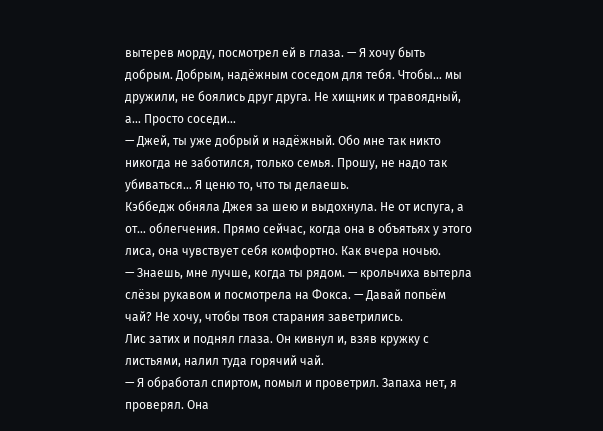вытерев морду, посмотрел ей в глаза. — Я хочу быть добрым. Добрым, надёжным соседом для тебя. Чтобы… мы дружили, не боялись друг друга. Не хищник и травоядный, а… Просто соседи…
— Джей, ты уже добрый и надёжный. Обо мне так никто никогда не заботился, только семья. Прошу, не надо так убиваться… Я ценю то, что ты делаешь.
Кэббедж обняла Джея за шею и выдохнула. Не от испуга, а от… облегчения. Прямо сейчас, когда она в объятьях у этого лиса, она чувствует себя комфортно. Как вчера ночью.
— Знаешь, мне лучше, когда ты рядом. — крольчиха вытерла слёзы рукавом и посмотрела на Фокса. — Давай попьём чай? Не хочу, чтобы твоя старания заветрились.
Лис затих и поднял глаза. Он кивнул и, взяв кружку с листьями, налил туда горячий чай.
— Я обработал спиртом, помыл и проветрил. Запаха нет, я проверял. Она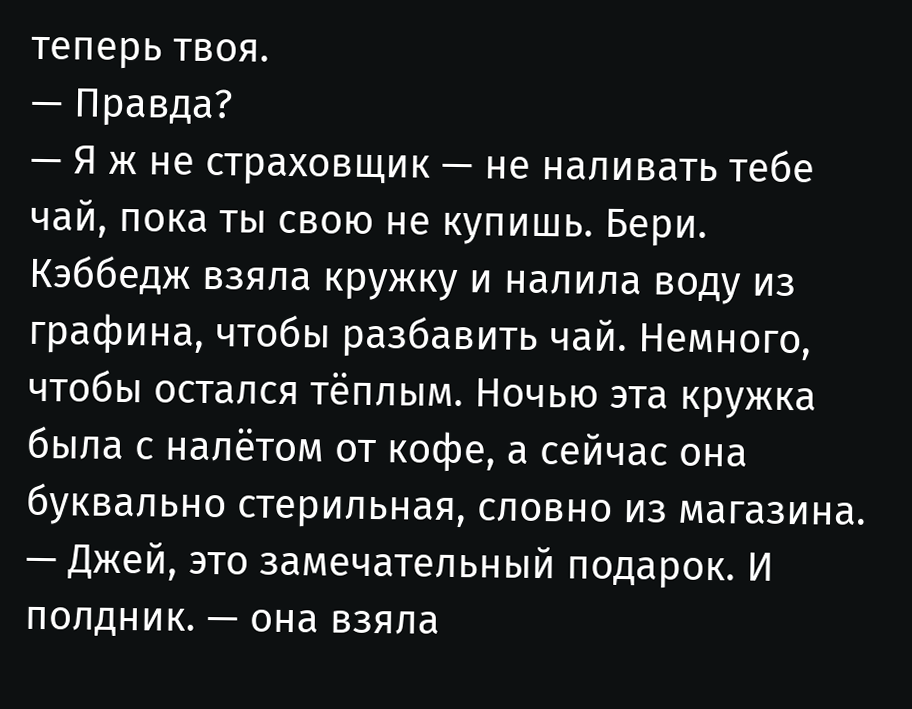теперь твоя.
— Правда?
— Я ж не страховщик — не наливать тебе чай, пока ты свою не купишь. Бери.
Кэббедж взяла кружку и налила воду из графина, чтобы разбавить чай. Немного, чтобы остался тёплым. Ночью эта кружка была с налётом от кофе, а сейчас она буквально стерильная, словно из магазина.
— Джей, это замечательный подарок. И полдник. — она взяла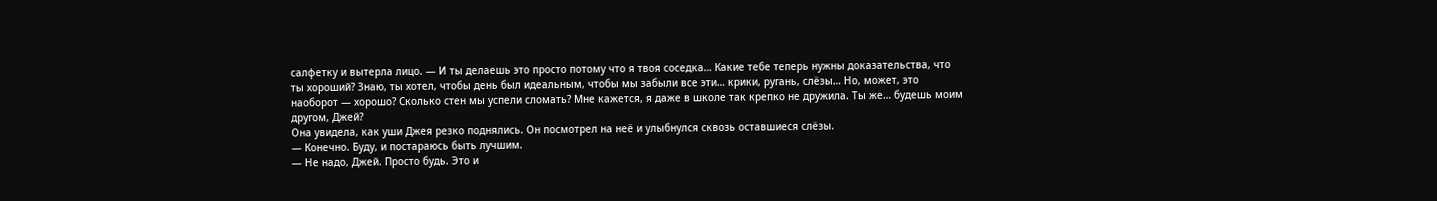салфетку и вытерла лицо. — И ты делаешь это просто потому что я твоя соседка… Какие тебе теперь нужны доказательства, что ты хороший? Знаю, ты хотел, чтобы день был идеальным, чтобы мы забыли все эти… крики, ругань, слёзы… Но, может, это наоборот — хорошо? Сколько стен мы успели сломать? Мне кажется, я даже в школе так крепко не дружила. Ты же… будешь моим другом, Джей?
Она увидела, как уши Джея резко поднялись. Он посмотрел на неё и улыбнулся сквозь оставшиеся слёзы.
— Конечно. Буду, и постараюсь быть лучшим.
— Не надо, Джей. Просто будь. Это и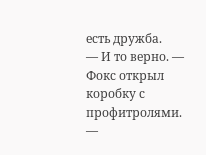есть дружба.
— И то верно. — Фокс открыл коробку с профитролями. —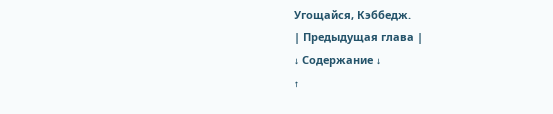Угощайся, Кэббедж.
| Предыдущая глава |
↓ Содержание ↓
↑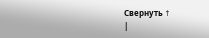Свернуть ↑
|